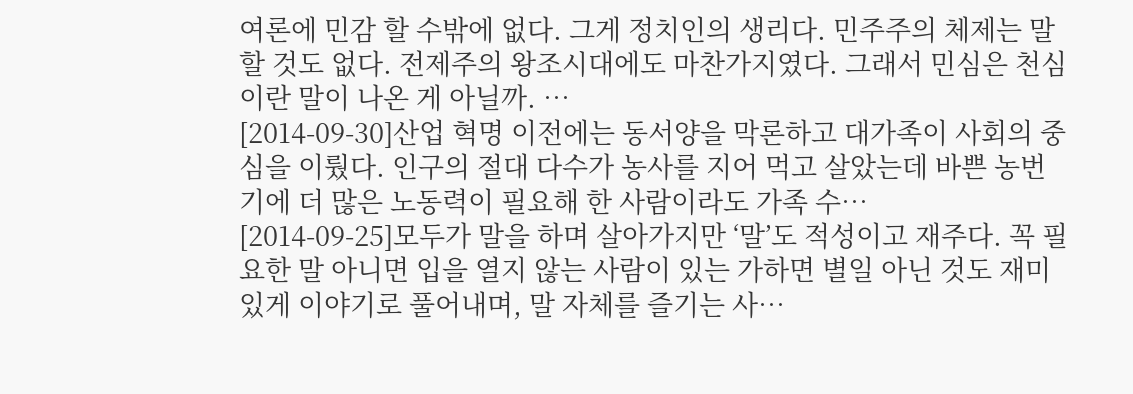여론에 민감 할 수밖에 없다. 그게 정치인의 생리다. 민주주의 체제는 말 할 것도 없다. 전제주의 왕조시대에도 마찬가지였다. 그래서 민심은 천심이란 말이 나온 게 아닐까. …
[2014-09-30]산업 혁명 이전에는 동서양을 막론하고 대가족이 사회의 중심을 이뤘다. 인구의 절대 다수가 농사를 지어 먹고 살았는데 바쁜 농번기에 더 많은 노동력이 필요해 한 사람이라도 가족 수…
[2014-09-25]모두가 말을 하며 살아가지만 ‘말’도 적성이고 재주다. 꼭 필요한 말 아니면 입을 열지 않는 사람이 있는 가하면 별일 아닌 것도 재미있게 이야기로 풀어내며, 말 자체를 즐기는 사…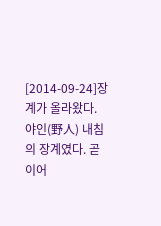[2014-09-24]장계가 올라왔다. 야인(野人) 내침의 장계였다. 곧이어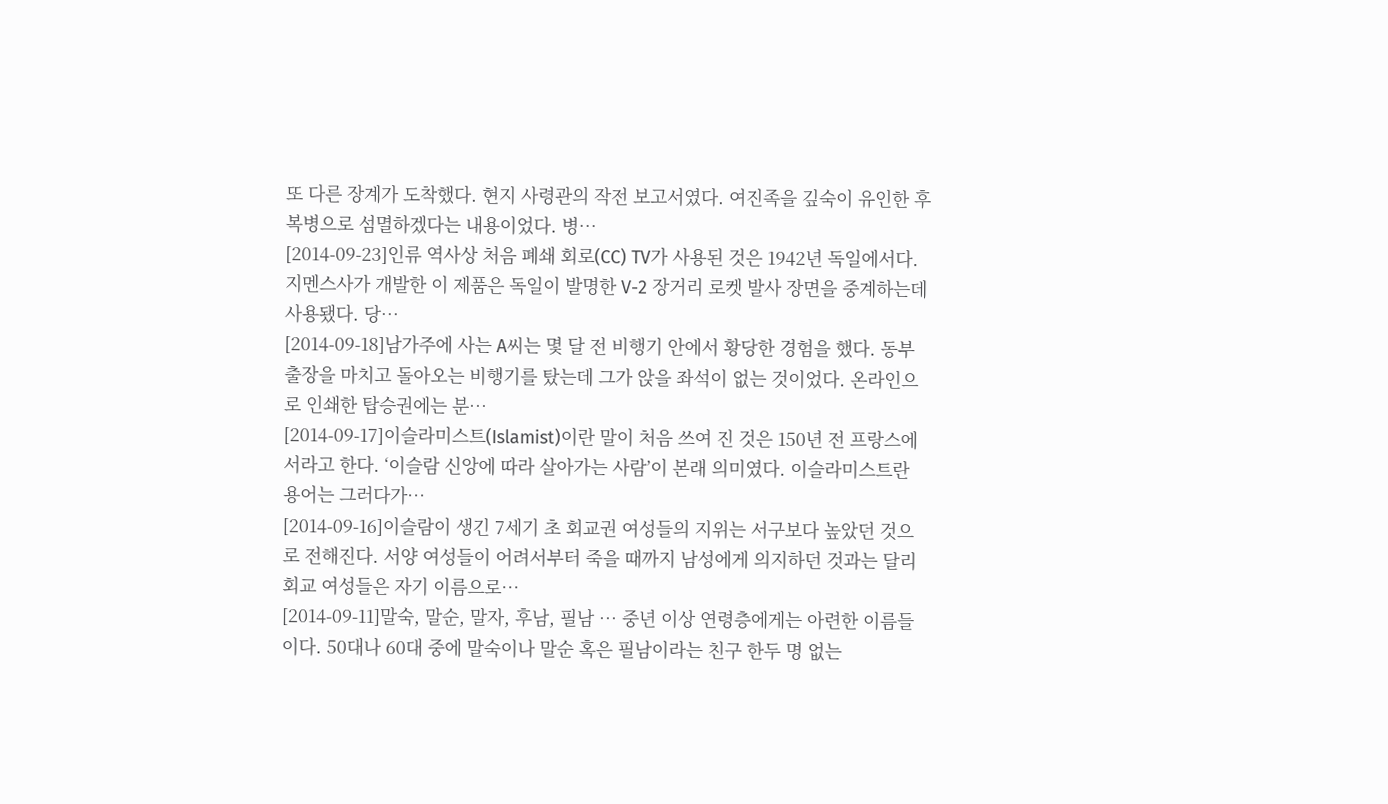또 다른 장계가 도착했다. 현지 사령관의 작전 보고서였다. 여진족을 깊숙이 유인한 후 복병으로 섬멸하겠다는 내용이었다. 병…
[2014-09-23]인류 역사상 처음 폐쇄 회로(CC) TV가 사용된 것은 1942년 독일에서다. 지멘스사가 개발한 이 제품은 독일이 발명한 V-2 장거리 로켓 발사 장면을 중계하는데 사용됐다. 당…
[2014-09-18]남가주에 사는 A씨는 몇 달 전 비행기 안에서 황당한 경험을 했다. 동부 출장을 마치고 돌아오는 비행기를 탔는데 그가 앉을 좌석이 없는 것이었다. 온라인으로 인쇄한 탑승권에는 분…
[2014-09-17]이슬라미스트(Islamist)이란 말이 처음 쓰여 진 것은 150년 전 프랑스에서라고 한다. ‘이슬람 신앙에 따라 살아가는 사람’이 본래 의미였다. 이슬라미스트란 용어는 그러다가…
[2014-09-16]이슬람이 생긴 7세기 초 회교권 여성들의 지위는 서구보다 높았던 것으로 전해진다. 서양 여성들이 어려서부터 죽을 때까지 남성에게 의지하던 것과는 달리 회교 여성들은 자기 이름으로…
[2014-09-11]말숙, 말순, 말자, 후남, 필남 … 중년 이상 연령층에게는 아련한 이름들이다. 50대나 60대 중에 말숙이나 말순 혹은 필남이라는 친구 한두 명 없는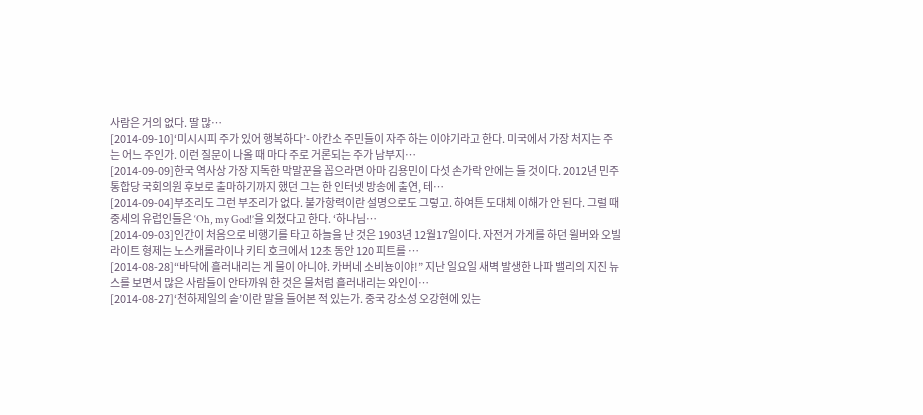사람은 거의 없다. 딸 많…
[2014-09-10]‘미시시피 주가 있어 행복하다’- 아칸소 주민들이 자주 하는 이야기라고 한다. 미국에서 가장 처지는 주는 어느 주인가. 이런 질문이 나올 때 마다 주로 거론되는 주가 남부지…
[2014-09-09]한국 역사상 가장 지독한 막말꾼을 꼽으라면 아마 김용민이 다섯 손가락 안에는 들 것이다. 2012년 민주통합당 국회의원 후보로 출마하기까지 했던 그는 한 인터넷 방송에 출연, 테…
[2014-09-04]부조리도 그런 부조리가 없다. 불가항력이란 설명으로도 그렇고. 하여튼 도대체 이해가 안 된다. 그럴 때 중세의 유럽인들은 ‘Oh, my God!’을 외쳤다고 한다. ‘하나님…
[2014-09-03]인간이 처음으로 비행기를 타고 하늘을 난 것은 1903년 12월17일이다. 자전거 가게를 하던 윌버와 오빌 라이트 형제는 노스캐롤라이나 키티 호크에서 12초 동안 120 피트를 …
[2014-08-28]“바닥에 흘러내리는 게 물이 아니야. 카버네 소비뇽이야!” 지난 일요일 새벽 발생한 나파 밸리의 지진 뉴스를 보면서 많은 사람들이 안타까워 한 것은 물처럼 흘러내리는 와인이…
[2014-08-27]‘천하제일의 솥’이란 말을 들어본 적 있는가. 중국 강소성 오강현에 있는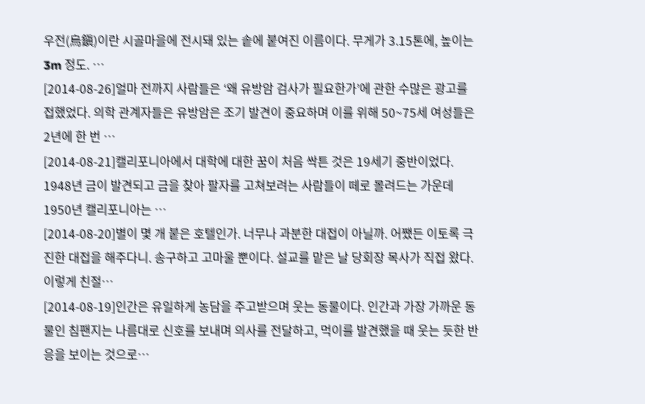우전(烏鎭)이란 시골마을에 전시돼 있는 솥에 붙여진 이름이다. 무게가 3.15톤에, 높이는 3m 정도. …
[2014-08-26]얼마 전까지 사람들은 ‘왜 유방암 검사가 필요한가’에 관한 수많은 광고를 접했었다. 의학 관계자들은 유방암은 조기 발견이 중요하며 이를 위해 50~75세 여성들은 2년에 한 번 …
[2014-08-21]캘리포니아에서 대학에 대한 꿈이 처음 싹튼 것은 19세기 중반이었다. 1948년 금이 발견되고 금을 찾아 팔자를 고쳐보려는 사람들이 떼로 몰려드는 가운데 1950년 캘리포니아는 …
[2014-08-20]별이 몇 개 붙은 호텔인가. 너무나 과분한 대접이 아닐까. 어쨌든 이토록 극진한 대접을 해주다니. 송구하고 고마울 뿐이다. 설교를 맡은 날 당회장 목사가 직접 왔다. 이렇게 친절…
[2014-08-19]인간은 유일하게 농담을 주고받으며 웃는 동물이다. 인간과 가장 가까운 동물인 침팬지는 나름대로 신호를 보내며 의사를 전달하고, 먹이를 발견했을 때 웃는 듯한 반응을 보이는 것으로…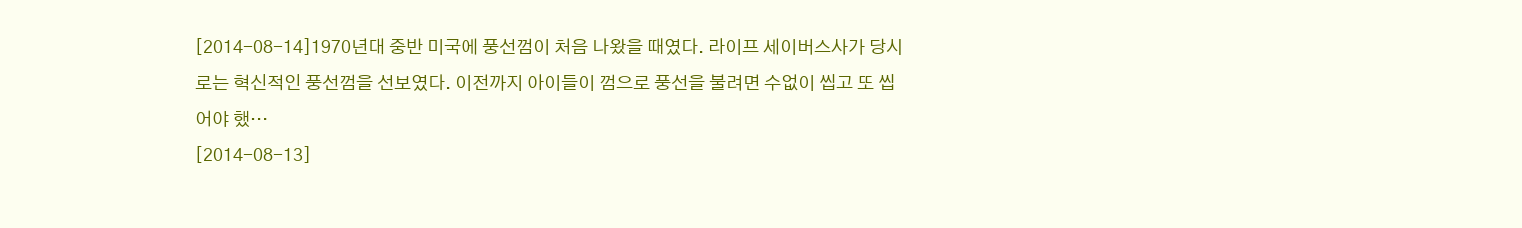[2014-08-14]1970년대 중반 미국에 풍선껌이 처음 나왔을 때였다. 라이프 세이버스사가 당시로는 혁신적인 풍선껌을 선보였다. 이전까지 아이들이 껌으로 풍선을 불려면 수없이 씹고 또 씹어야 했…
[2014-08-13]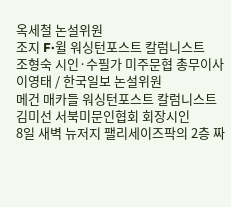옥세철 논설위원
조지 F·윌 워싱턴포스트 칼럼니스트
조형숙 시인·수필가 미주문협 총무이사
이영태 / 한국일보 논설위원
메건 매카들 워싱턴포스트 칼럼니스트
김미선 서북미문인협회 회장시인
8일 새벽 뉴저지 팰리세이즈팍의 2층 짜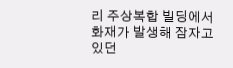리 주상복합 빌딩에서 화재가 발생해 잠자고 있던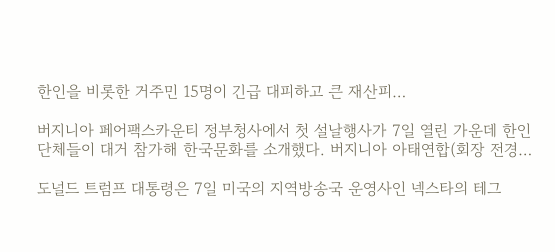한인을 비롯한 거주민 15명이 긴급 대피하고 큰 재산피…

버지니아 페어팩스카운티 정부청사에서 첫 설날행사가 7일 열린 가운데 한인단체들이 대거 참가해 한국문화를 소개했다. 버지니아 아태연합(회장 전경…

도널드 트럼프 대통령은 7일 미국의 지역방송국 운영사인 넥스타의 테그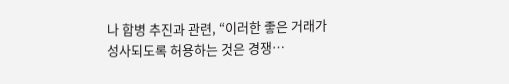나 합병 추진과 관련, “이러한 좋은 거래가 성사되도록 허용하는 것은 경쟁…